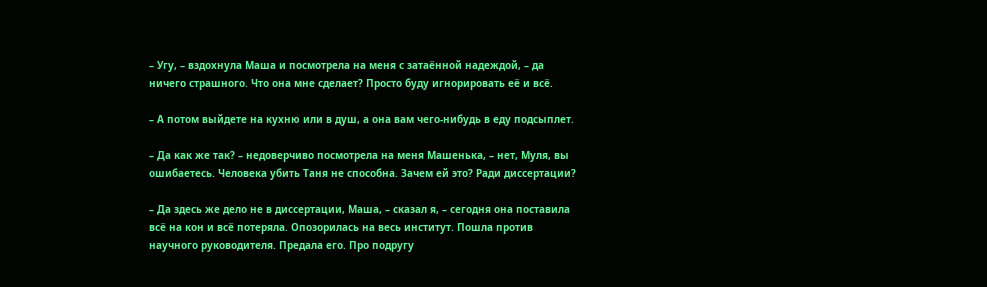– Угу, – вздохнула Маша и посмотрела на меня с затаённой надеждой, – да ничего страшного. Что она мне сделает? Просто буду игнорировать её и всё.

– А потом выйдете на кухню или в душ, а она вам чего-нибудь в еду подсыплет.

– Да как же так? – недоверчиво посмотрела на меня Машенька, – нет, Муля, вы ошибаетесь. Человека убить Таня не способна. Зачем ей это? Ради диссертации?

– Да здесь же дело не в диссертации, Маша, – сказал я, – сегодня она поставила всё на кон и всё потеряла. Опозорилась на весь институт. Пошла против научного руководителя. Предала его. Про подругу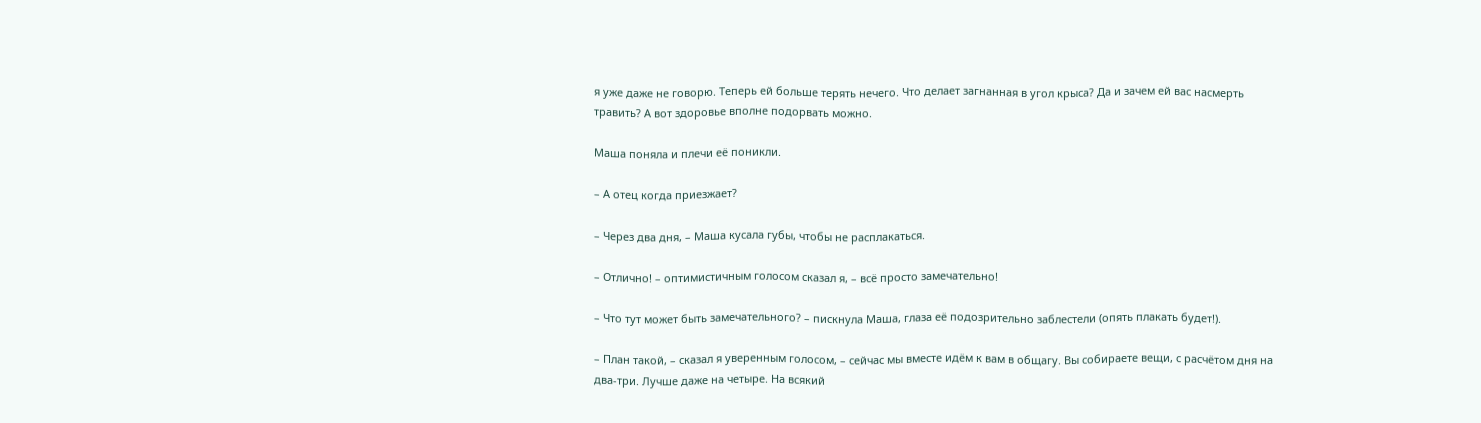я уже даже не говорю. Теперь ей больше терять нечего. Что делает загнанная в угол крыса? Да и зачем ей вас насмерть травить? А вот здоровье вполне подорвать можно.

Маша поняла и плечи её поникли.

– А отец когда приезжает?

– Через два дня, – Маша кусала губы, чтобы не расплакаться.

– Отлично! – оптимистичным голосом сказал я, – всё просто замечательно!

– Что тут может быть замечательного? – пискнула Маша, глаза её подозрительно заблестели (опять плакать будет!).

– План такой, – сказал я уверенным голосом, – сейчас мы вместе идём к вам в общагу. Вы собираете вещи, с расчётом дня на два-три. Лучше даже на четыре. На всякий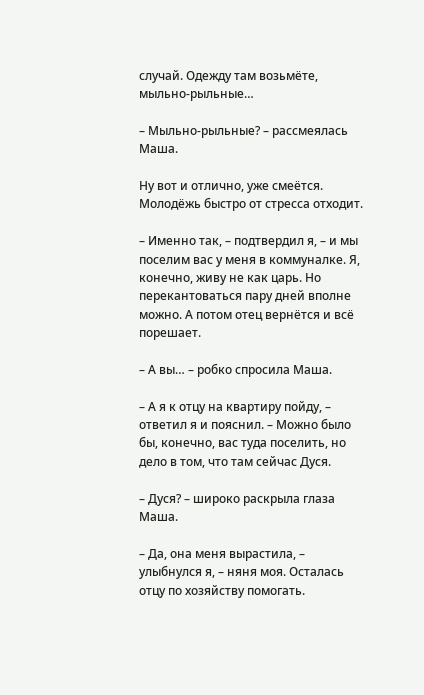случай. Одежду там возьмёте, мыльно-рыльные…

– Мыльно-рыльные? – рассмеялась Маша.

Ну вот и отлично, уже смеётся. Молодёжь быстро от стресса отходит.

– Именно так, – подтвердил я, – и мы поселим вас у меня в коммуналке. Я, конечно, живу не как царь. Но перекантоваться пару дней вполне можно. А потом отец вернётся и всё порешает.

– А вы… – робко спросила Маша.

– А я к отцу на квартиру пойду, – ответил я и пояснил. – Можно было бы, конечно, вас туда поселить, но дело в том, что там сейчас Дуся.

– Дуся? – широко раскрыла глаза Маша.

– Да, она меня вырастила, – улыбнулся я, – няня моя. Осталась отцу по хозяйству помогать.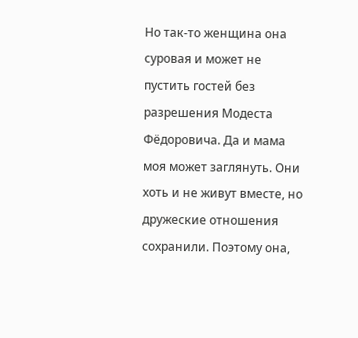Но так-то женщина она суровая и может не пустить гостей без разрешения Модеста Фёдоровича. Да и мама моя может заглянуть. Они хоть и не живут вместе, но дружеские отношения сохранили. Поэтому она,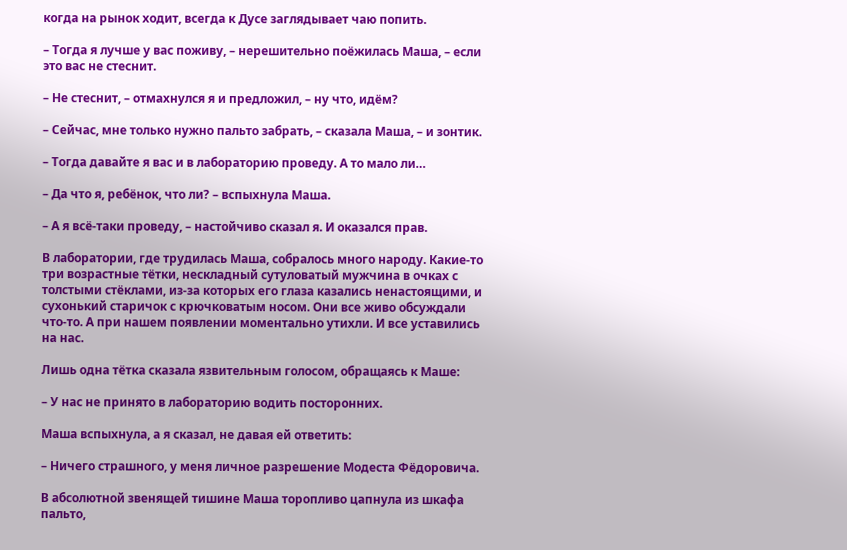когда на рынок ходит, всегда к Дусе заглядывает чаю попить.

– Тогда я лучше у вас поживу, – нерешительно поёжилась Маша, – если это вас не стеснит.

– Не стеснит, – отмахнулся я и предложил, – ну что, идём?

– Сейчас, мне только нужно пальто забрать, – сказала Маша, – и зонтик.

– Тогда давайте я вас и в лабораторию проведу. А то мало ли…

– Да что я, ребёнок, что ли? – вспыхнула Маша.

– А я всё-таки проведу, – настойчиво сказал я. И оказался прав.

В лаборатории, где трудилась Маша, собралось много народу. Какие-то три возрастные тётки, нескладный сутуловатый мужчина в очках с толстыми стёклами, из-за которых его глаза казались ненастоящими, и сухонький старичок с крючковатым носом. Они все живо обсуждали что-то. А при нашем появлении моментально утихли. И все уставились на нас.

Лишь одна тётка сказала язвительным голосом, обращаясь к Маше:

– У нас не принято в лабораторию водить посторонних.

Маша вспыхнула, а я сказал, не давая ей ответить:

– Ничего страшного, у меня личное разрешение Модеста Фёдоровича.

В абсолютной звенящей тишине Маша торопливо цапнула из шкафа пальто,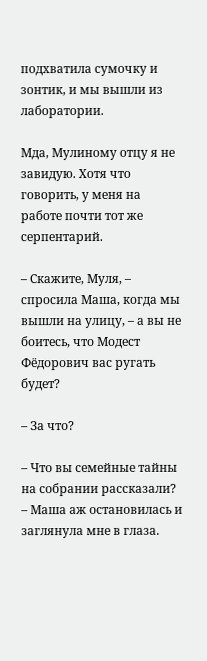подхватила сумочку и зонтик, и мы вышли из лаборатории.

Мда, Мулиному отцу я не завидую. Хотя что говорить, у меня на работе почти тот же серпентарий.

– Скажите, Муля, – спросила Маша, когда мы вышли на улицу, – а вы не боитесь, что Модест Фёдорович вас ругать будет?

– За что?

– Что вы семейные тайны на собрании рассказали? – Маша аж остановилась и заглянула мне в глаза.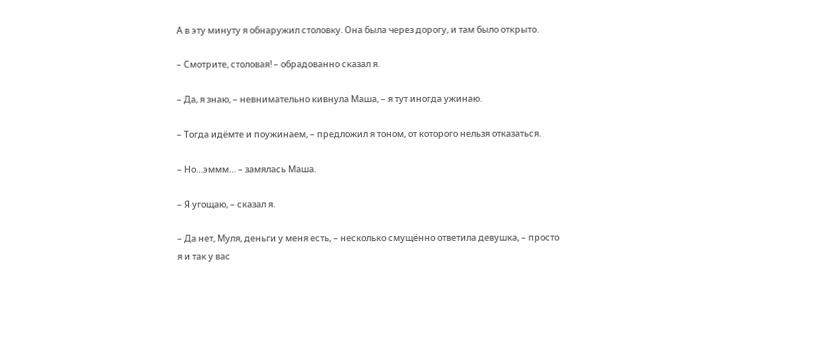А в эту минуту я обнаружил столовку. Она была через дорогу, и там было открыто.

– Смотрите, столовая! – обрадованно сказал я.

– Да, я знаю, – невнимательно кивнула Маша, – я тут иногда ужинаю.

– Тогда идёмте и поужинаем, – предложил я тоном, от которого нельзя отказаться.

– Но…эммм… – замялась Маша.

– Я угощаю, – сказал я.

– Да нет, Муля, деньги у меня есть, – несколько смущённо ответила девушка, – просто я и так у вас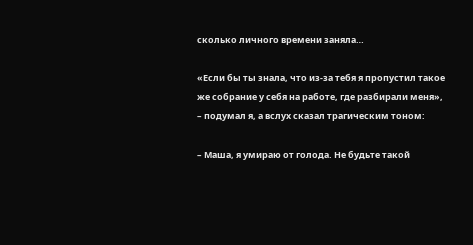сколько личного времени заняла…

«Если бы ты знала, что из-за тебя я пропустил такое же собрание у себя на работе, где разбирали меня», – подумал я, а вслух сказал трагическим тоном:

– Маша, я умираю от голода. Не будьте такой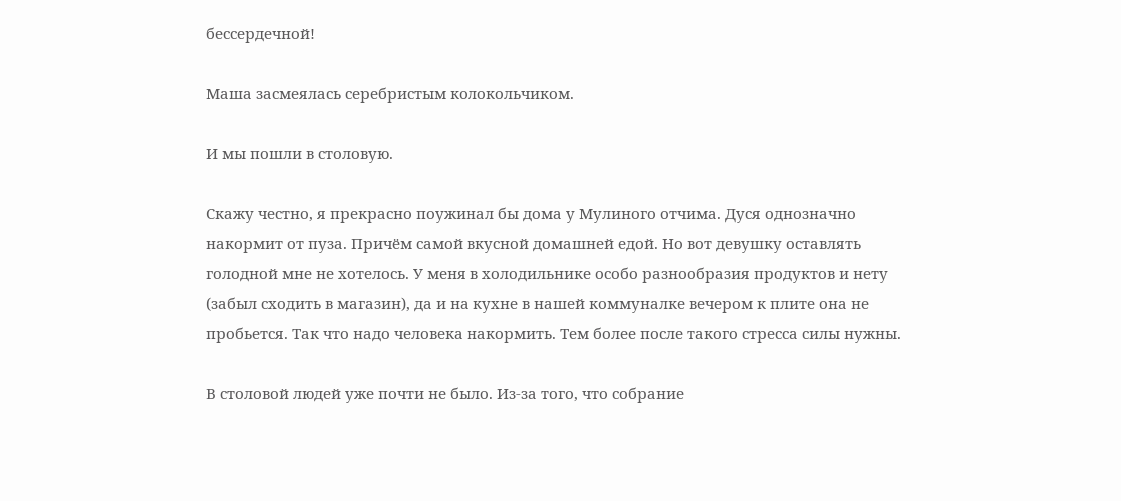бессердечной!

Маша засмеялась серебристым колокольчиком.

И мы пошли в столовую.

Скажу честно, я прекрасно поужинал бы дома у Мулиного отчима. Дуся однозначно накормит от пуза. Причём самой вкусной домашней едой. Но вот девушку оставлять голодной мне не хотелось. У меня в холодильнике особо разнообразия продуктов и нету (забыл сходить в магазин), да и на кухне в нашей коммуналке вечером к плите она не пробьется. Так что надо человека накормить. Тем более после такого стресса силы нужны.

В столовой людей уже почти не было. Из-за того, что собрание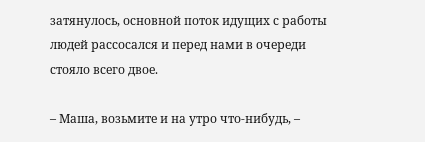затянулось, основной поток идущих с работы людей рассосался и перед нами в очереди стояло всего двое.

– Маша, возьмите и на утро что-нибудь, –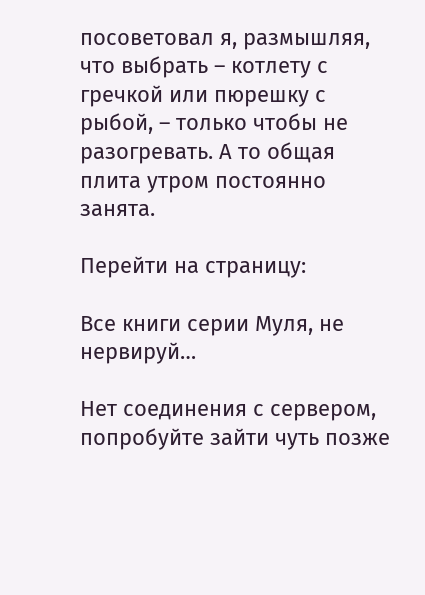посоветовал я, размышляя, что выбрать – котлету с гречкой или пюрешку с рыбой, – только чтобы не разогревать. А то общая плита утром постоянно занята.

Перейти на страницу:

Все книги серии Муля, не нервируй…

Нет соединения с сервером, попробуйте зайти чуть позже